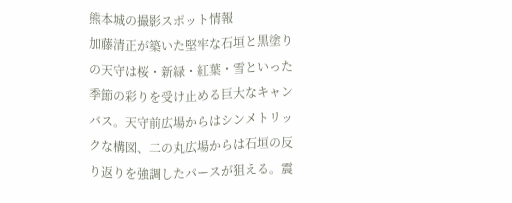熊本城の撮影スポット情報
加藤清正が築いた堅牢な石垣と黒塗りの天守は桜・新緑・紅葉・雪といった季節の彩りを受け止める巨大なキャンバス。天守前広場からはシンメトリックな構図、二の丸広場からは石垣の反り返りを強調したパースが狙える。震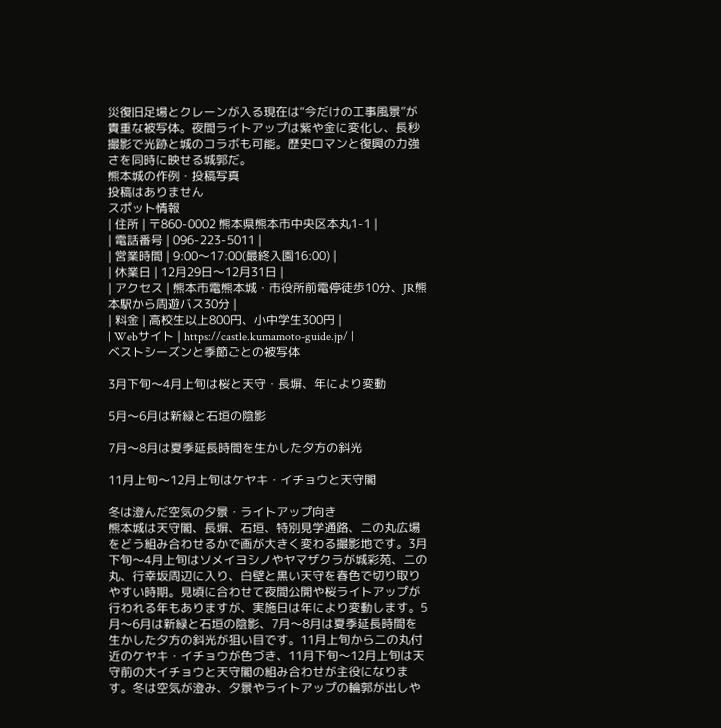災復旧足場とクレーンが入る現在は“今だけの工事風景”が貴重な被写体。夜間ライトアップは紫や金に変化し、長秒撮影で光跡と城のコラボも可能。歴史ロマンと復興の力強さを同時に映せる城郭だ。
熊本城の作例・投稿写真
投稿はありません
スポット情報
| 住所 | 〒860-0002 熊本県熊本市中央区本丸1-1 |
| 電話番号 | 096-223-5011 |
| 営業時間 | 9:00〜17:00(最終入園16:00) |
| 休業日 | 12月29日〜12月31日 |
| アクセス | 熊本市電熊本城・市役所前電停徒歩10分、JR熊本駅から周遊バス30分 |
| 料金 | 高校生以上800円、小中学生300円 |
| Webサイト | https://castle.kumamoto-guide.jp/ |
ベストシーズンと季節ごとの被写体

3月下旬〜4月上旬は桜と天守・長塀、年により変動

5月〜6月は新緑と石垣の陰影

7月〜8月は夏季延長時間を生かした夕方の斜光

11月上旬〜12月上旬はケヤキ・イチョウと天守閣

冬は澄んだ空気の夕景・ライトアップ向き
熊本城は天守閣、長塀、石垣、特別見学通路、二の丸広場をどう組み合わせるかで画が大きく変わる撮影地です。3月下旬〜4月上旬はソメイヨシノやヤマザクラが城彩苑、二の丸、行幸坂周辺に入り、白壁と黒い天守を春色で切り取りやすい時期。見頃に合わせて夜間公開や桜ライトアップが行われる年もありますが、実施日は年により変動します。5月〜6月は新緑と石垣の陰影、7月〜8月は夏季延長時間を生かした夕方の斜光が狙い目です。11月上旬から二の丸付近のケヤキ・イチョウが色づき、11月下旬〜12月上旬は天守前の大イチョウと天守閣の組み合わせが主役になります。冬は空気が澄み、夕景やライトアップの輪郭が出しや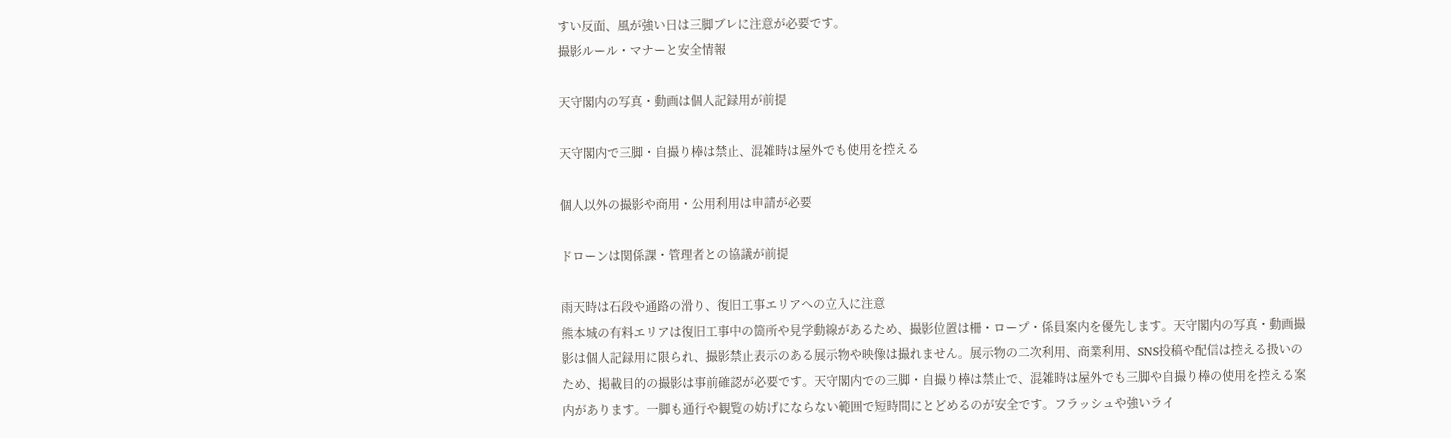すい反面、風が強い日は三脚ブレに注意が必要です。
撮影ルール・マナーと安全情報

天守閣内の写真・動画は個人記録用が前提

天守閣内で三脚・自撮り棒は禁止、混雑時は屋外でも使用を控える

個人以外の撮影や商用・公用利用は申請が必要

ドローンは関係課・管理者との協議が前提

雨天時は石段や通路の滑り、復旧工事エリアへの立入に注意
熊本城の有料エリアは復旧工事中の箇所や見学動線があるため、撮影位置は柵・ロープ・係員案内を優先します。天守閣内の写真・動画撮影は個人記録用に限られ、撮影禁止表示のある展示物や映像は撮れません。展示物の二次利用、商業利用、SNS投稿や配信は控える扱いのため、掲載目的の撮影は事前確認が必要です。天守閣内での三脚・自撮り棒は禁止で、混雑時は屋外でも三脚や自撮り棒の使用を控える案内があります。一脚も通行や観覧の妨げにならない範囲で短時間にとどめるのが安全です。フラッシュや強いライ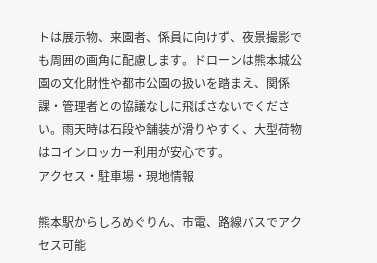トは展示物、来園者、係員に向けず、夜景撮影でも周囲の画角に配慮します。ドローンは熊本城公園の文化財性や都市公園の扱いを踏まえ、関係課・管理者との協議なしに飛ばさないでください。雨天時は石段や舗装が滑りやすく、大型荷物はコインロッカー利用が安心です。
アクセス・駐車場・現地情報

熊本駅からしろめぐりん、市電、路線バスでアクセス可能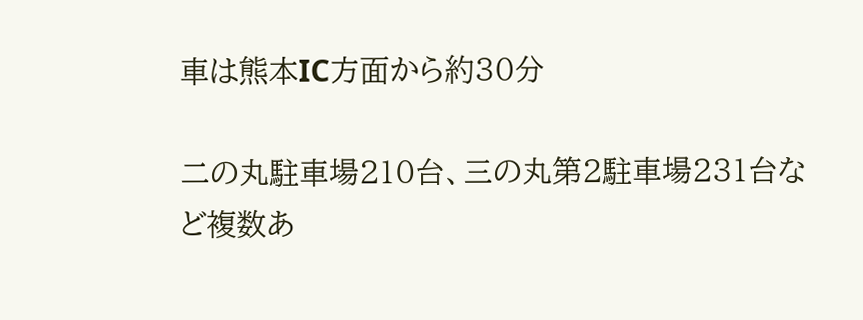車は熊本IC方面から約30分

二の丸駐車場210台、三の丸第2駐車場231台など複数あ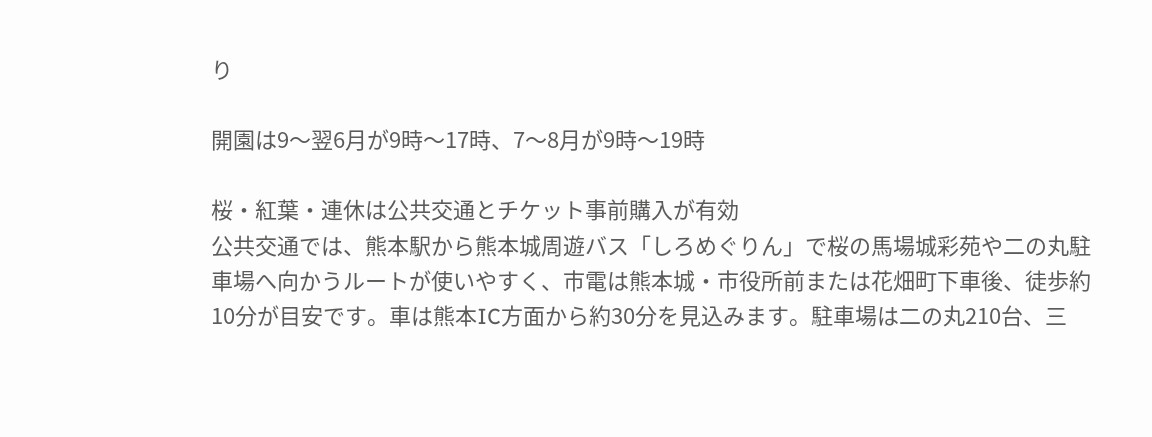り

開園は9〜翌6月が9時〜17時、7〜8月が9時〜19時

桜・紅葉・連休は公共交通とチケット事前購入が有効
公共交通では、熊本駅から熊本城周遊バス「しろめぐりん」で桜の馬場城彩苑や二の丸駐車場へ向かうルートが使いやすく、市電は熊本城・市役所前または花畑町下車後、徒歩約10分が目安です。車は熊本IC方面から約30分を見込みます。駐車場は二の丸210台、三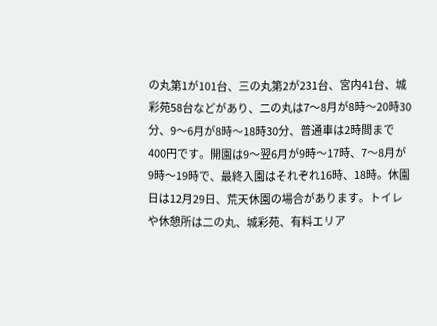の丸第1が101台、三の丸第2が231台、宮内41台、城彩苑58台などがあり、二の丸は7〜8月が8時〜20時30分、9〜6月が8時〜18時30分、普通車は2時間まで400円です。開園は9〜翌6月が9時〜17時、7〜8月が9時〜19時で、最終入園はそれぞれ16時、18時。休園日は12月29日、荒天休園の場合があります。トイレや休憩所は二の丸、城彩苑、有料エリア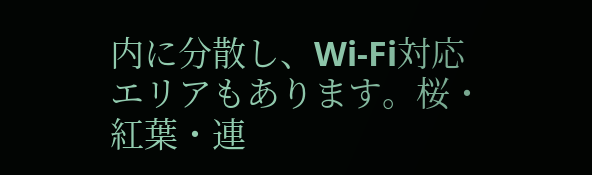内に分散し、Wi-Fi対応エリアもあります。桜・紅葉・連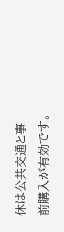休は公共交通と事前購入が有効です。